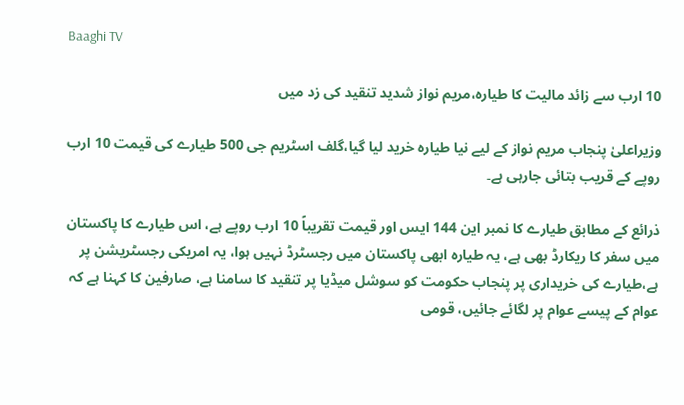Baaghi TV

10 ارب سے زائد مالیت کا طیارہ،مریم نواز شدید تنقید کی زد میں

وزیراعلیٰ پنجاب مریم نواز کے لیے نیا طیارہ خرید لیا گیا،گلف اسٹریم جی 500 طیارے کی قیمت 10 ارب روپے کے قریب بتائی جارہی ہے۔

ذرائع کے مطابق طیارے کا نمبر این 144 ایس اور قیمت تقریباً 10 ارب روپے ہے، اس طیارے کا پاکستان میں سفر کا ریکارڈ بھی ہے، یہ طیارہ ابھی پاکستان میں رجسٹرڈ نہیں ہوا، یہ امریکی رجسٹریشن پر ہے،طیارے کی خریداری پر پنجاب حکومت کو سوشل میڈیا پر تنقید کا سامنا ہے، صارفین کا کہنا ہے کہ عوام کے پیسے عوام پر لگائے جائیں، قومی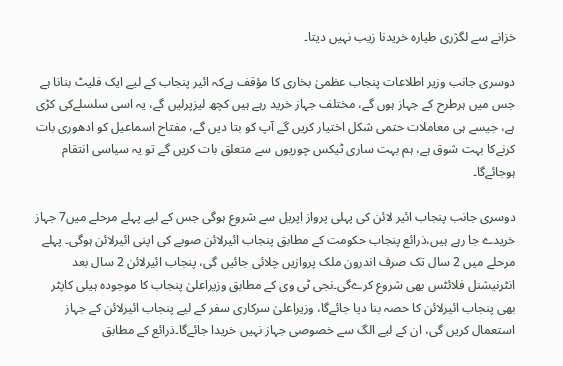خزانے سے لگژری طیارہ خریدنا زیب نہیں دیتا۔

دوسری جانب وزیر اطلاعات پنجاب عظمیٰ بخاری کا مؤقف ہےکہ ائیر پنجاب کے لیے ایک فلیٹ بنانا ہے جس میں ہرطرح کے جہاز ہوں گے، مختلف جہاز خرید رہے ہیں کچھ لیزپرلیں گے، یہ اسی سلسلےکی کڑی ہے، جیسے ہی معاملات حتمی شکل اختیار کریں گے آپ کو بتا دیں گے، مفتاح اسماعیل کو ادھوری بات کرنےکا بہت شوق ہے، ہم بہت ساری ٹیکس چوریوں سے متعلق بات کریں گے تو یہ سیاسی انتقام ہوجائےگا۔

دوسری جانب پنجاب ائیر لائن کی پہلی پرواز اپریل سے شروع ہوگی جس کے لیے پہلے مرحلے میں7 جہاز خریدے جا رہے ہیں،ذرائع پنجاب حکومت کے مطابق پنجاب ائیرلائن صوبے کی اپنی ائیرلائن ہوگی۔ پہلے مرحلے میں 2 سال تک صرف اندرون ملک پروازیں چلائی جائیں گی، پنجاب ائیرلائن 2 سال بعد انٹرنیشنل فلائٹس بھی شروع کرےگی۔نجی ٹی وی کے مطابق وزیراعلیٰ پنجاب کا موجودہ ہیلی کاپٹر بھی پنجاب ائیرلائن کا حصہ بنا دیا جائےگا، وزیراعلیٰ سرکاری سفر کے لیے پنجاب ائیرلائن کے جہاز استعمال کریں گی، ان کے لیے الگ سے خصوصی جہاز نہیں خریدا جائےگا۔ذرائع کے مطابق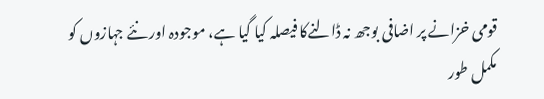قومی خزانے پر اضافی بوجھ نہ ڈالنےکا فیصلہ کیا گیا ہے، موجودہ اور نئے جہازوں کو مکمل طور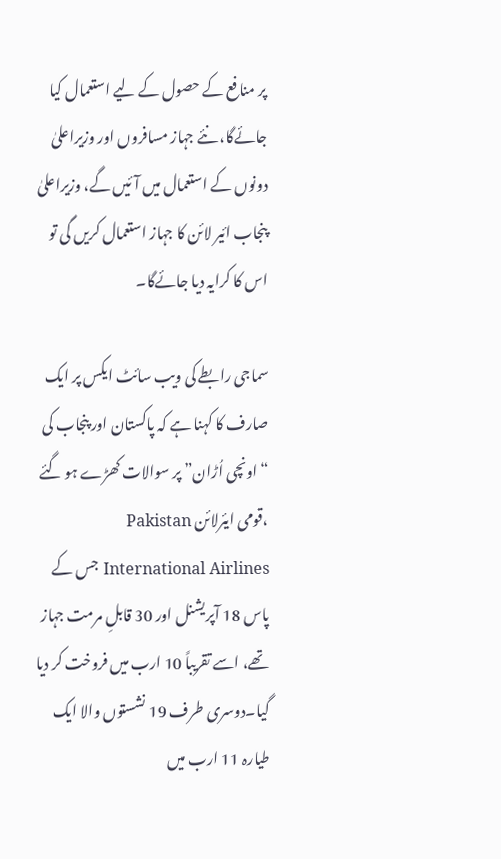پر منافع کے حصول کے لیے استعمال کیا جائےگا، نئے جہاز مسافروں اور وزیراعلیٰ دونوں کے استعمال میں آئیں گے، وزیراعلیٰ پنجاب ائیر لائن کا جہاز استعمال کریں گی تو اس کا کرایہ دیا جائےگا۔

سماجی رابطے کی ویب سائٹ ایکس پر ایک صارف کا کہنا ہے کہ پاکستان اور پنجاب کی “اونچی اُڑان” پر سوالات کھڑے ہو گئے ،قومی ایئرلائن Pakistan International Airlines جس کے پاس 18 آپریشنل اور 30 قابلِ مرمت جہاز تھے، اسے تقریباً 10 ارب میں فروخت کر دیا گیا۔دوسری طرف 19 نشستوں والا ایک طیارہ 11 ارب میں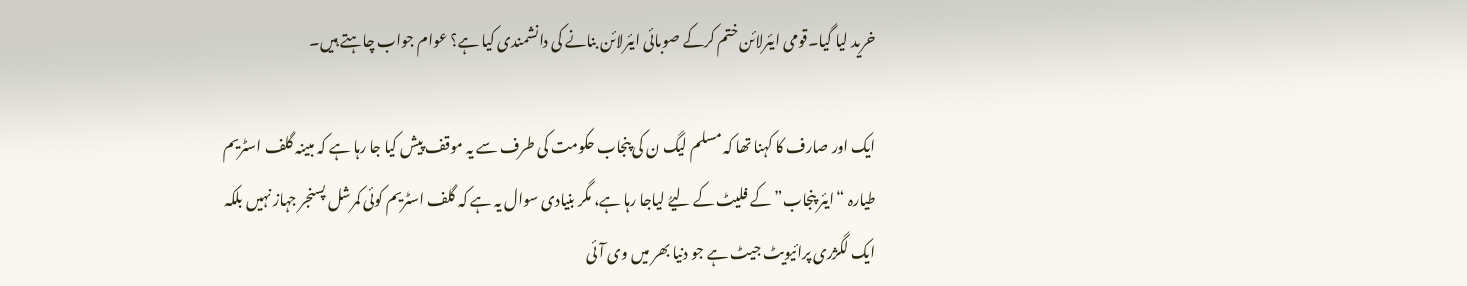خرید لیا گیا۔قومی ایئرلائن ختم کرکے صوبائی ایئرلائن بنانے کی دانشمندی کیا ہے؟ عوام جواب چاہتے ہیں۔

ایک اور صارف کا کہنا تھا کہ مسلم لیگ ن کی پنجاب حکومت کی طرف سے یہ موقف پیش کیا جا رہا ہے کہ مبینہ گلف اسٹریم طیارہ “ایئر پنجاب” کے فلیٹ کے لیےُ لیاجا رہا ہے، مگر بنیادی سوال یہ ہے کہ گلف اسٹریم کوئی کمرشل پسنجر جہاز نہیں بلکہ ایک لگژری پرائیویٹ جیٹ ہے جو دنیا بھر میں وی آئی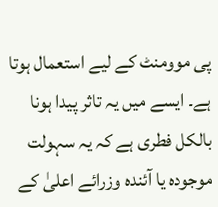پی موومنٹ کے لیے استعمال ہوتا ہے۔ ایسے میں یہ تاثر پیدا ہونا بالکل فطری ہے کہ یہ سہولت موجودہ یا آئندہ وزرائے اعلیٰ کے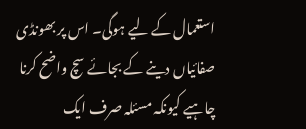استعمال کے لیے ہوگی۔ اس پر بھونڈی صفائیاں دینے کے بجائے سچ واضح کرنا چاہیے کیونکہ مسئلہ صرف ایک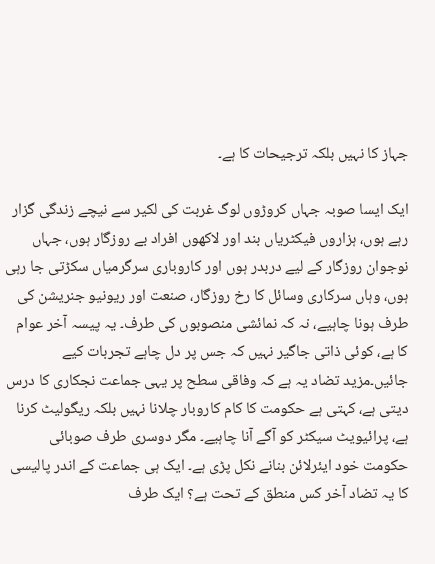جہاز کا نہیں بلکہ ترجیحات کا ہے۔

ایک ایسا صوبہ جہاں کروڑوں لوگ غربت کی لکیر سے نیچے زندگی گزار رہے ہوں، ہزاروں فیکٹریاں بند اور لاکھوں افراد بے روزگار ہوں، جہاں نوجوان روزگار کے لیے دربدر ہوں اور کاروباری سرگرمیاں سکڑتی جا رہی ہوں، وہاں سرکاری وسائل کا رخ روزگار، صنعت اور ریونیو جنریشن کی طرف ہونا چاہیے، نہ کہ نمائشی منصوبوں کی طرف۔ یہ پیسہ آخر عوام کا ہے، کوئی ذاتی جاگیر نہیں کہ جس پر دل چاہے تجربات کیے جائیں۔مزید تضاد یہ ہے کہ وفاقی سطح پر یہی جماعت نجکاری کا درس دیتی ہے، کہتی ہے حکومت کا کام کاروبار چلانا نہیں بلکہ ریگولیٹ کرنا ہے، پرائیویٹ سیکٹر کو آگے آنا چاہیے۔ مگر دوسری طرف صوبائی حکومت خود ایئرلائن بنانے نکل پڑی ہے۔ ایک ہی جماعت کے اندر پالیسی کا یہ تضاد آخر کس منطق کے تحت ہے؟ ایک طرف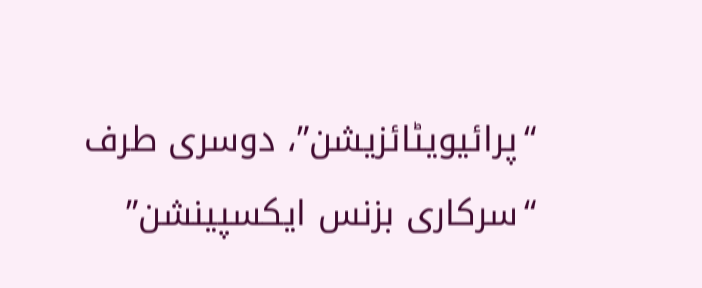“پرائیویٹائزیشن”، دوسری طرف “سرکاری بزنس ایکسپینشن”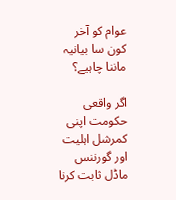عوام کو آخر کون سا بیانیہ ماننا چاہیے؟

اگر واقعی حکومت اپنی کمرشل اہلیت اور گورننس ماڈل ثابت کرنا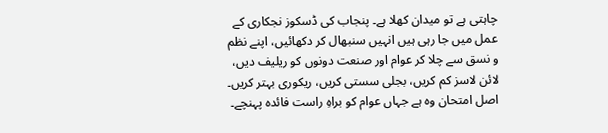چاہتی ہے تو میدان کھلا ہے۔ پنجاب کی ڈسکوز نجکاری کے عمل میں جا رہی ہیں انہیں سنبھال کر دکھائیں، اپنے نظم و نسق سے چلا کر عوام اور صنعت دونوں کو ریلیف دیں، لائن لاسز کم کریں، بجلی سستی کریں، ریکوری بہتر کریں۔ اصل امتحان وہ ہے جہاں عوام کو براہِ راست فائدہ پہنچے۔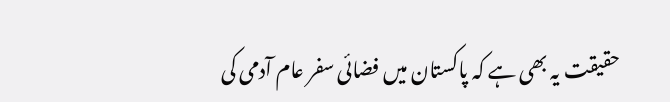حقیقت یہ بھی ہے کہ پاکستان میں فضائی سفر عام آدمی کی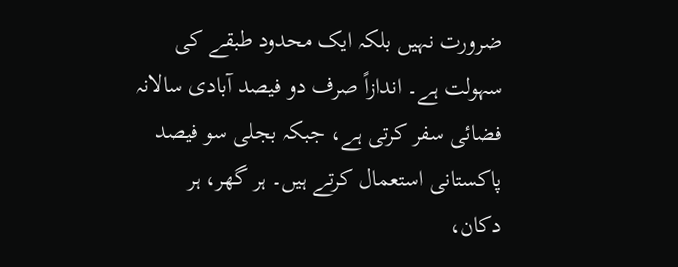ضرورت نہیں بلکہ ایک محدود طبقے کی سہولت ہے۔ اندازاً صرف دو فیصد آبادی سالانہ فضائی سفر کرتی ہے، جبکہ بجلی سو فیصد پاکستانی استعمال کرتے ہیں۔ ہر گھر، ہر دکان،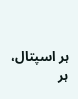ہر اسپتال، ہر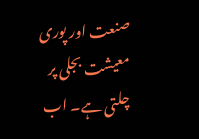صنعت اور پوری معیشت بجلی پر چلتی ہے۔ اب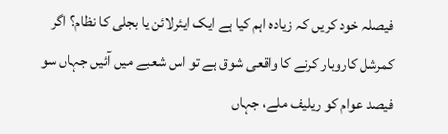فیصلہ خود کریں کہ زیادہ اہم کیا ہے ایک ایئرلائن یا بجلی کا نظام؟ اگر کمرشل کاروبار کرنے کا واقعی شوق ہے تو اس شعبے میں آئیں جہاں سو فیصد عوام کو ریلیف ملے، جہاں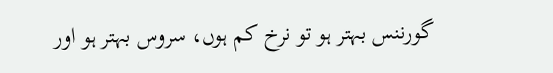گورننس بہتر ہو تو نرخ کم ہوں، سروس بہتر ہو اور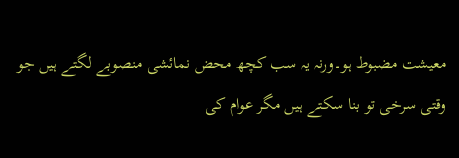معیشت مضبوط ہو۔ورنہ یہ سب کچھ محض نمائشی منصوبے لگتے ہیں جو وقتی سرخی تو بنا سکتے ہیں مگر عوام کی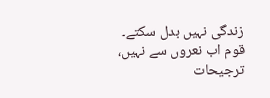زندگی نہیں بدل سکتے۔ قوم اب نعروں سے نہیں، ترجیحات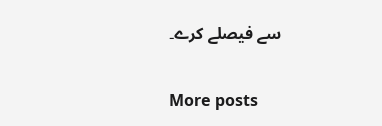سے فیصلے کرے۔

More posts